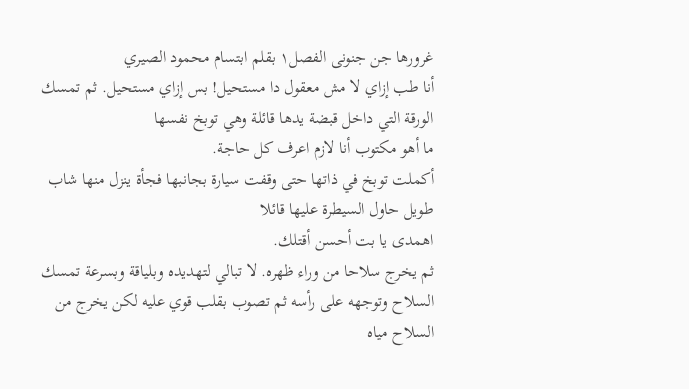غرورها جن جنونى الفصل١ بقلم ابتسام محمود الصيري
أنا طب إزاي لا مش معقول دا مستحيل! بس إزاي مستحيل. ثم تمسك الورقة التي داخل قبضة يدها قائلة وهي توبخ نفسها
ما أهو مكتوب أنا لازم اعرف كل حاجة.
أكملت توبخ في ذاتها حتى وقفت سيارة بجانبها فجأة ينزل منها شاب طويل حاول السيطرة عليها قائلا
اهمدى يا بت أحسن أقتلك.
ثم يخرج سلاحا من وراء ظهره. لا تبالي لتهديده وبلياقة وبسرعة تمسك السلاح وتوجهه على رأسه ثم تصوب بقلب قوي عليه لكن يخرج من السلاح مياه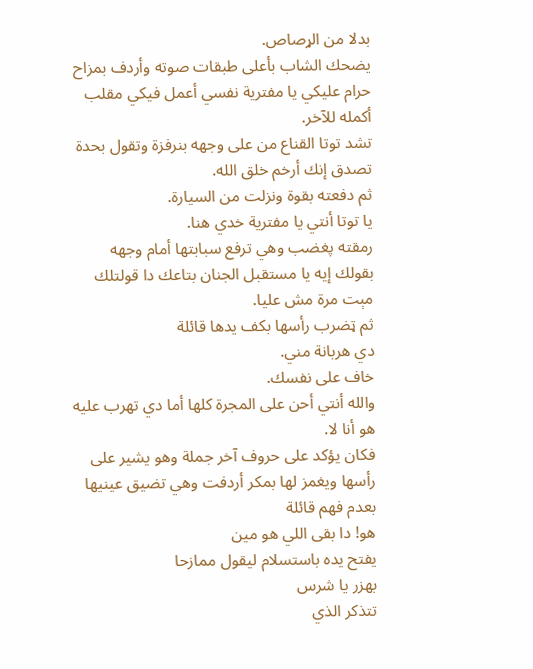بدلا من الړصاص.
يضحك الشاب بأعلى طبقات صوته وأردف بمزاح
حرام عليكي يا مفترية نفسي أعمل فيكي مقلب أكمله للآخر.
تشد توتا القناع من على وجهه بنرفزة وتقول بحدة
تصدق إنك أرخم خلق الله.
ثم دفعته بقوة ونزلت من السيارة.
يا توتا أنتي يا مفترية خدي هنا.
رمقته پغضب وهي ترفع سبابتها أمام وجهه
بقولك إيه يا مستقبل الجنان بتاعك دا قولتلك مېت مرة مش عليا.
ثم ټضرب رأسها بكف يدها قائلة
دي هربانة مني.
خاف على نفسك.
والله أنتي أحن على المجرة كلها أما دي تهرب عليه هو أنا لا.
فكان يؤكد على حروف آخر جملة وهو يشير على رأسها ويغمز لها بمكر أردفت وهي تضيق عينيها بعدم فهم قائلة
هو! دا بقى اللي هو مين
يفتح يده باستسلام ليقول ممازحا
بهزر يا شرس
تتذكر الذي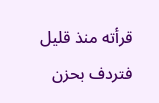قرأته منذ قليل فتردف بحزن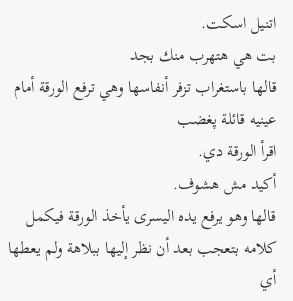اتنيل اسكت.
بت هي هتهرب منك بجد
قالها باستغراب تزفر أنفاسها وهي ترفع الورقة أمام عينيه قائلة پغضب
اقرأ الورقة دي.
أكيد مش هشوف.
قالها وهو يرفع يده اليسرى يأخذ الورقة فيكمل كلامه بتعجب بعد أن نظر إليها ببلاهة ولم يعطها أي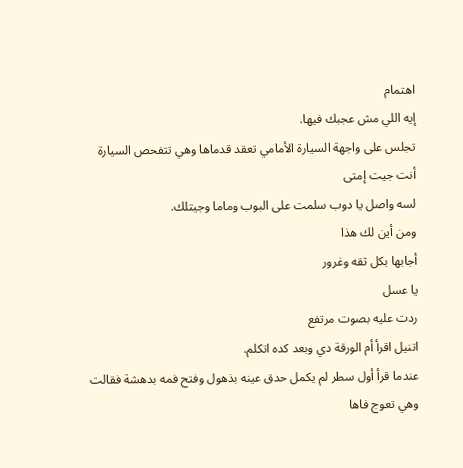اهتمام
إيه اللي مش عجبك فيها.
تجلس على واجهة السيارة الأمامي تعقد قدماها وهي تتفحص السيارة
أنت جيت إمتى
لسه واصل يا دوب سلمت على البوب وماما وجيتلك.
ومن أين لك هذا
أجابها بكل ثقه وغرور
يا عسل
ردت عليه بصوت مرتفع
اتنيل اقرأ أم الورقة دي وبعد كده اتكلم.
عندما قرأ أول سطر لم يكمل حدق عينه بذهول وفتح فمه بدهشة فقالت وهي تعوج فاها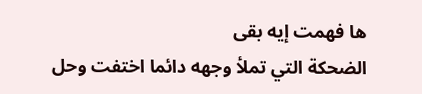ها فهمت إيه بقى
الضحكة التي تملأ وجهه دائما اختفت وحل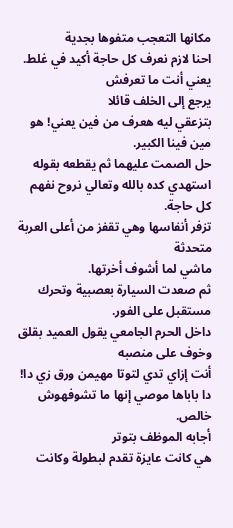مكانها التعجب متفوها بجدية
احنا لازم نعرف كل حاجة أكيد في غلط.
يعني أنت ما تعرفش
يرجع إلى الخلف قائلا
بتزعقي ليه هعرف من فين يعني! هو مين فينا الكبير.
حل الصمت عليهما ثم يقطعه بقوله
استهدي كده بالله وتعالي نروح نفهم كل حاجة.
تزفر أنفاسها وهي تقفز من أعلى العربة متحدثة
ماشي لما أشوف أخرتها.
ثم صعدت السيارة بعصبية وتحرك مستقبل على الفور.
داخل الحرم الجامعي يقول العميد بقلق وخوف على منصبه
أنت إزاي تدي لتوتا مهيمن ورق زي دا! دا باباها موصي إنها ما تشوفهوش خالص.
أجابه الموظف بتوتر
هي كانت عايزة تقدم لبطولة وكانت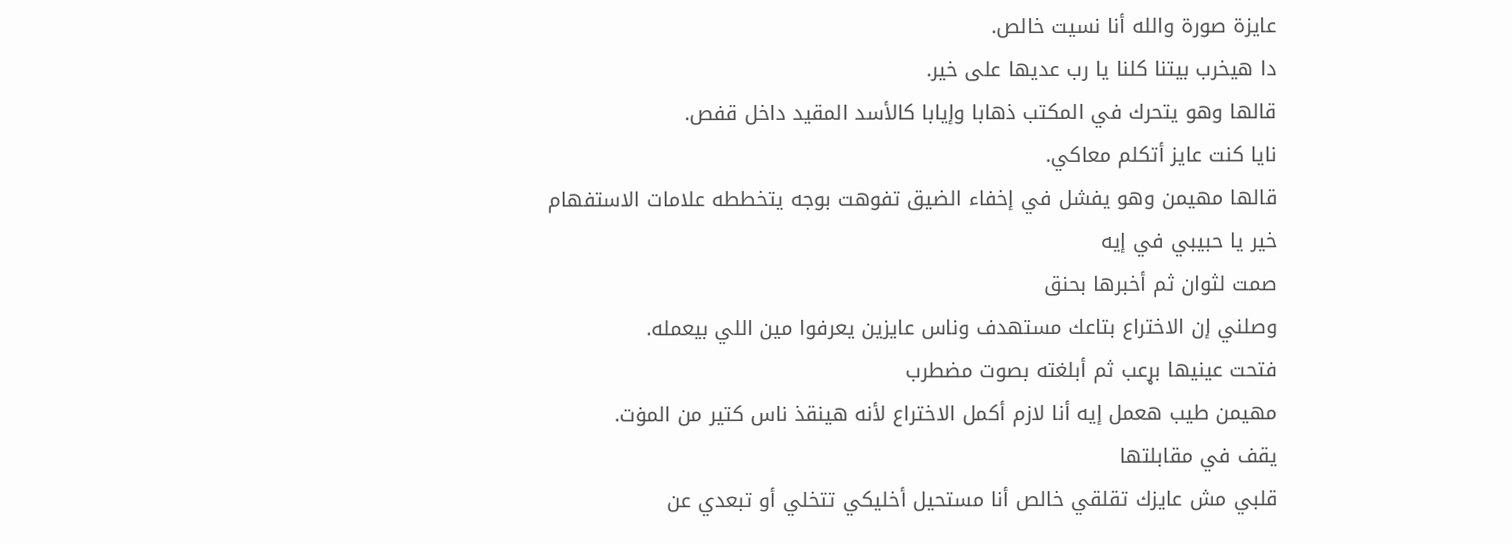عايزة صورة والله أنا نسيت خالص.
دا هيخرب بيتنا كلنا يا رب عديها على خير.
قالها وهو يتحرك في المكتب ذهابا وإيابا كالأسد المقيد داخل قفص.
نايا كنت عايز أتكلم معاكي.
قالها مهيمن وهو يفشل في إخفاء الضيق تفوهت بوجه يتخططه علامات الاستفهام
خير يا حبيبي في إيه
صمت لثوان ثم أخبرها بحنق
وصلني إن الاختراع بتاعك مستهدف وناس عايزين يعرفوا مين اللي بيعمله.
فتحت عينيها بړعب ثم أبلغته بصوت مضطرب
مهيمن طيب هعمل إيه أنا لازم أكمل الاختراع لأنه هينقذ ناس كتير من المۏت.
يقف في مقابلتها
قلبي مش عايزك تقلقي خالص أنا مستحيل أخليكي تتخلي أو تبعدي عن